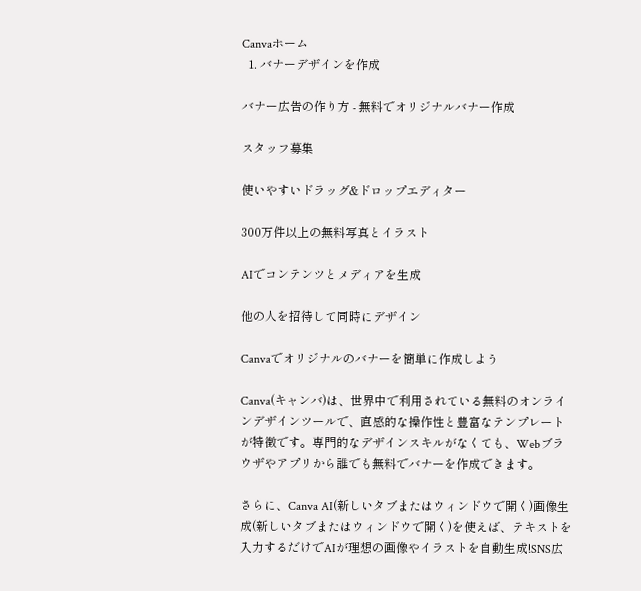Canvaホーム
  1. バナーデザインを作成

バナー広告の作り方 - 無料でオリジナルバナー作成

スタッフ募集

使いやすいドラッグ&ドロップエディター

300万件以上の無料写真とイラスト

AIでコンテンツとメディアを生成

他の人を招待して同時にデザイン

Canvaでオリジナルのバナーを簡単に作成しよう

Canva(キャンバ)は、世界中で利用されている無料のオンラインデザインツールで、直感的な操作性と豊富なテンプレートが特徴です。専門的なデザインスキルがなくても、Webブラウザやアプリから誰でも無料でバナーを作成できます。

さらに、Canva AI(新しいタブまたはウィンドウで開く)画像生成(新しいタブまたはウィンドウで開く)を使えば、テキストを入力するだけでAIが理想の画像やイラストを自動生成!SNS広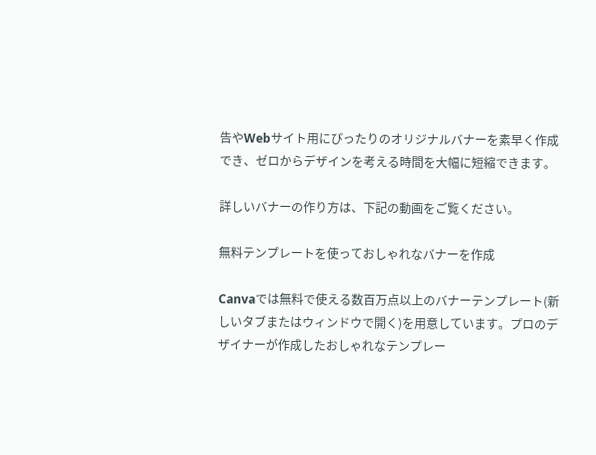告やWebサイト用にぴったりのオリジナルバナーを素早く作成でき、ゼロからデザインを考える時間を大幅に短縮できます。

詳しいバナーの作り方は、下記の動画をご覧ください。

無料テンプレートを使っておしゃれなバナーを作成

Canvaでは無料で使える数百万点以上のバナーテンプレート(新しいタブまたはウィンドウで開く)を用意しています。プロのデザイナーが作成したおしゃれなテンプレー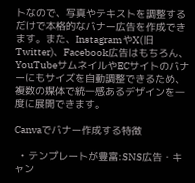トなので、写真やテキストを調整するだけで本格的なバナー広告を作成できます。また、InstagramやX(旧Twitter)、Facebook広告はもちろん、YouTubeサムネイルやECサイトのバナーにもサイズを自動調整できるため、複数の媒体で統一感あるデザインを一度に展開できます。

Canvaでバナー作成する特徴

  • テンプレートが豊富:SNS広告・キャン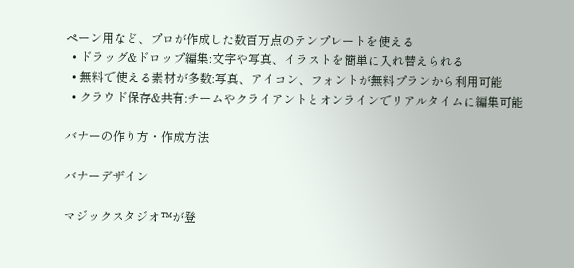ペーン用など、プロが作成した数百万点のテンプレートを使える
  • ドラッグ&ドロップ編集:文字や写真、イラストを簡単に入れ替えられる
  • 無料で使える素材が多数:写真、アイコン、フォントが無料プランから利用可能
  • クラウド保存&共有:チームやクライアントとオンラインでリアルタイムに編集可能

バナーの作り方・作成方法

バナーデザイン

マジックスタジオ™が登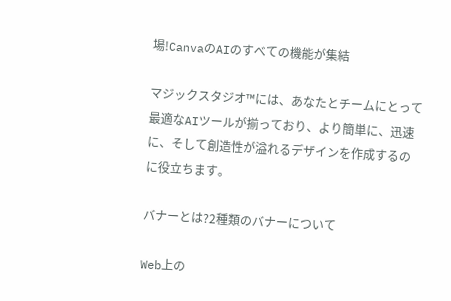場!CanvaのAIのすべての機能が集結

マジックスタジオ™には、あなたとチームにとって最適なAIツールが揃っており、より簡単に、迅速に、そして創造性が溢れるデザインを作成するのに役立ちます。

バナーとは?2種類のバナーについて

Web上の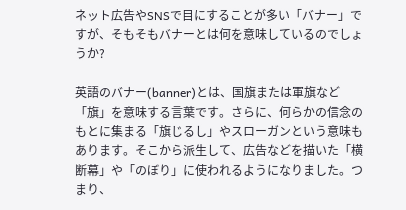ネット広告やSNSで目にすることが多い「バナー」ですが、そもそもバナーとは何を意味しているのでしょうか?

英語のバナー(banner)とは、国旗または軍旗など「旗」を意味する言葉です。さらに、何らかの信念のもとに集まる「旗じるし」やスローガンという意味もあります。そこから派生して、広告などを描いた「横断幕」や「のぼり」に使われるようになりました。つまり、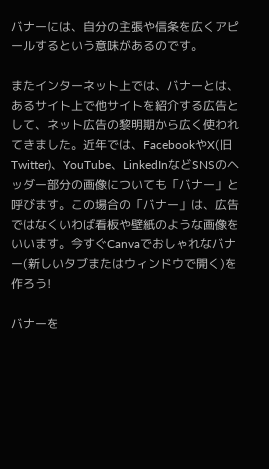バナーには、自分の主張や信条を広くアピールするという意味があるのです。

またインターネット上では、バナーとは、あるサイト上で他サイトを紹介する広告として、ネット広告の黎明期から広く使われてきました。近年では、FacebookやX(旧Twitter)、YouTube、LinkedInなどSNSのヘッダー部分の画像についても「バナー」と呼びます。この場合の「バナー」は、広告ではなくいわば看板や壁紙のような画像をいいます。今すぐCanvaでおしゃれなバナー(新しいタブまたはウィンドウで開く)を作ろう!

バナーを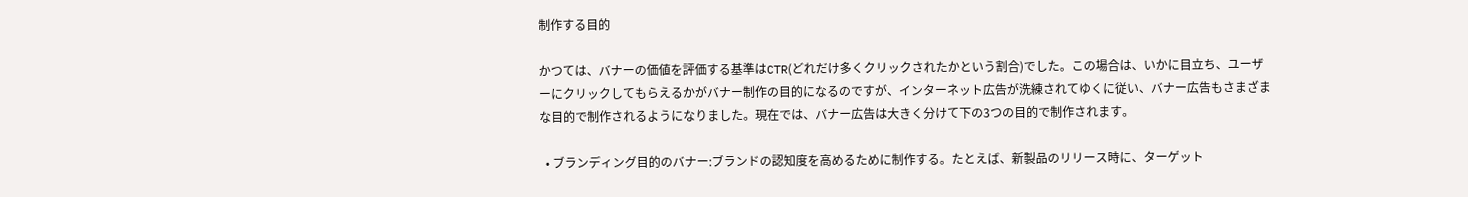制作する目的

かつては、バナーの価値を評価する基準はCTR(どれだけ多くクリックされたかという割合)でした。この場合は、いかに目立ち、ユーザーにクリックしてもらえるかがバナー制作の目的になるのですが、インターネット広告が洗練されてゆくに従い、バナー広告もさまざまな目的で制作されるようになりました。現在では、バナー広告は大きく分けて下の3つの目的で制作されます。

  • ブランディング目的のバナー:ブランドの認知度を高めるために制作する。たとえば、新製品のリリース時に、ターゲット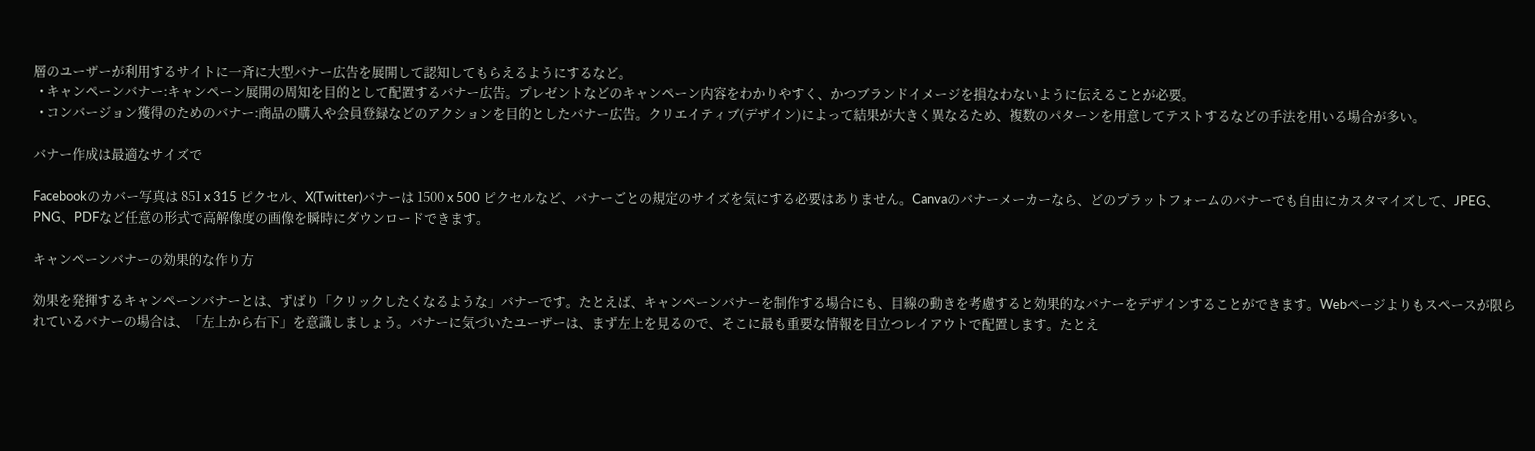層のユーザーが利用するサイトに一斉に大型バナー広告を展開して認知してもらえるようにするなど。
  • キャンペーンバナー:キャンペーン展開の周知を目的として配置するバナー広告。プレゼントなどのキャンペーン内容をわかりやすく、かつブランドイメージを損なわないように伝えることが必要。
  • コンバージョン獲得のためのバナー:商品の購入や会員登録などのアクションを目的としたバナー広告。クリエイティブ(デザイン)によって結果が大きく異なるため、複数のパターンを用意してテストするなどの手法を用いる場合が多い。

バナー作成は最適なサイズで

Facebookのカバー写真は 851 x 315 ピクセル、X(Twitter)バナーは 1500 x 500 ピクセルなど、バナーごとの規定のサイズを気にする必要はありません。Canvaのバナーメーカーなら、どのプラットフォームのバナーでも自由にカスタマイズして、JPEG、PNG、PDFなど任意の形式で高解像度の画像を瞬時にダウンロードできます。

キャンペーンバナーの効果的な作り方

効果を発揮するキャンペーンバナーとは、ずばり「クリックしたくなるような」バナーです。たとえば、キャンペーンバナーを制作する場合にも、目線の動きを考慮すると効果的なバナーをデザインすることができます。Webページよりもスペースが限られているバナーの場合は、「左上から右下」を意識しましょう。バナーに気づいたユーザーは、まず左上を見るので、そこに最も重要な情報を目立つレイアウトで配置します。たとえ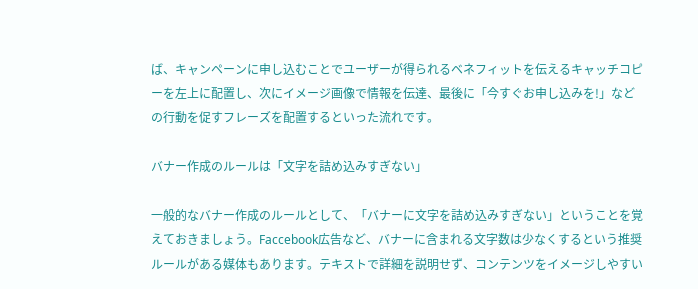ば、キャンペーンに申し込むことでユーザーが得られるベネフィットを伝えるキャッチコピーを左上に配置し、次にイメージ画像で情報を伝達、最後に「今すぐお申し込みを!」などの行動を促すフレーズを配置するといった流れです。

バナー作成のルールは「文字を詰め込みすぎない」

一般的なバナー作成のルールとして、「バナーに文字を詰め込みすぎない」ということを覚えておきましょう。Faccebook広告など、バナーに含まれる文字数は少なくするという推奨ルールがある媒体もあります。テキストで詳細を説明せず、コンテンツをイメージしやすい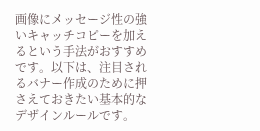画像にメッセージ性の強いキャッチコピーを加えるという手法がおすすめです。以下は、注目されるバナー作成のために押さえておきたい基本的なデザインルールです。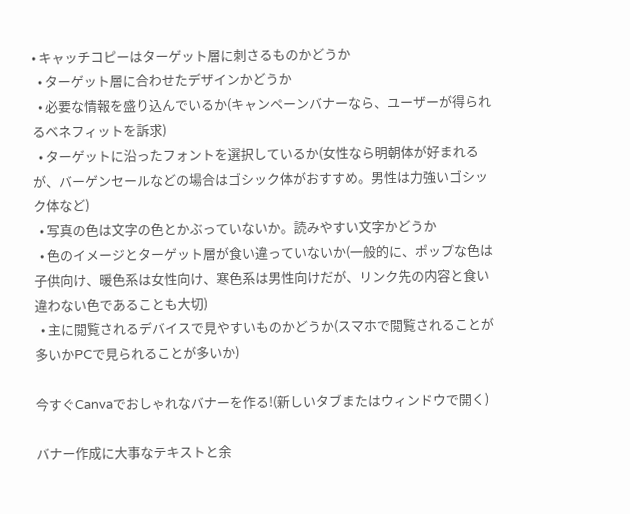• キャッチコピーはターゲット層に刺さるものかどうか
  • ターゲット層に合わせたデザインかどうか
  • 必要な情報を盛り込んでいるか(キャンペーンバナーなら、ユーザーが得られるベネフィットを訴求)
  • ターゲットに沿ったフォントを選択しているか(女性なら明朝体が好まれるが、バーゲンセールなどの場合はゴシック体がおすすめ。男性は力強いゴシック体など)
  • 写真の色は文字の色とかぶっていないか。読みやすい文字かどうか
  • 色のイメージとターゲット層が食い違っていないか(一般的に、ポップな色は子供向け、暖色系は女性向け、寒色系は男性向けだが、リンク先の内容と食い違わない色であることも大切)
  • 主に閲覧されるデバイスで見やすいものかどうか(スマホで閲覧されることが多いかPCで見られることが多いか)

今すぐCanvaでおしゃれなバナーを作る!(新しいタブまたはウィンドウで開く)

バナー作成に大事なテキストと余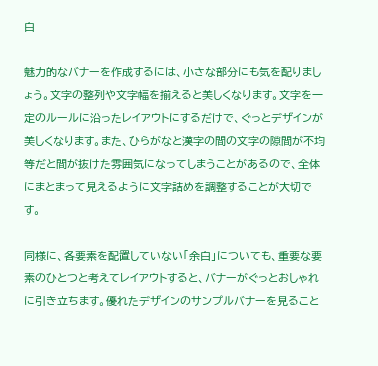白

魅力的なバナーを作成するには、小さな部分にも気を配りましょう。文字の整列や文字幅を揃えると美しくなります。文字を一定のルールに沿ったレイアウトにするだけで、ぐっとデザインが美しくなります。また、ひらがなと漢字の間の文字の隙間が不均等だと間が抜けた雰囲気になってしまうことがあるので、全体にまとまって見えるように文字詰めを調整することが大切です。

同様に、各要素を配置していない「余白」についても、重要な要素のひとつと考えてレイアウトすると、バナーがぐっとおしゃれに引き立ちます。優れたデザインのサンプルバナーを見ること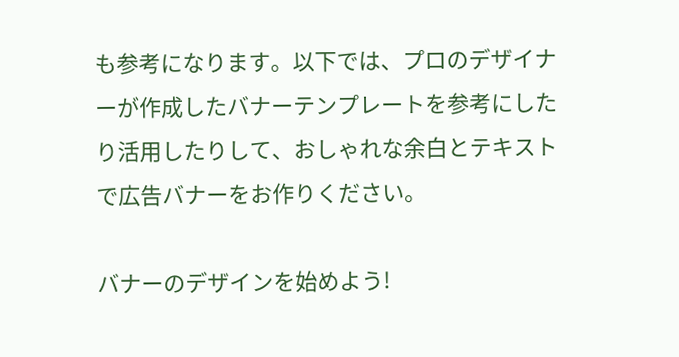も参考になります。以下では、プロのデザイナーが作成したバナーテンプレートを参考にしたり活用したりして、おしゃれな余白とテキストで広告バナーをお作りください。

バナーのデザインを始めよう!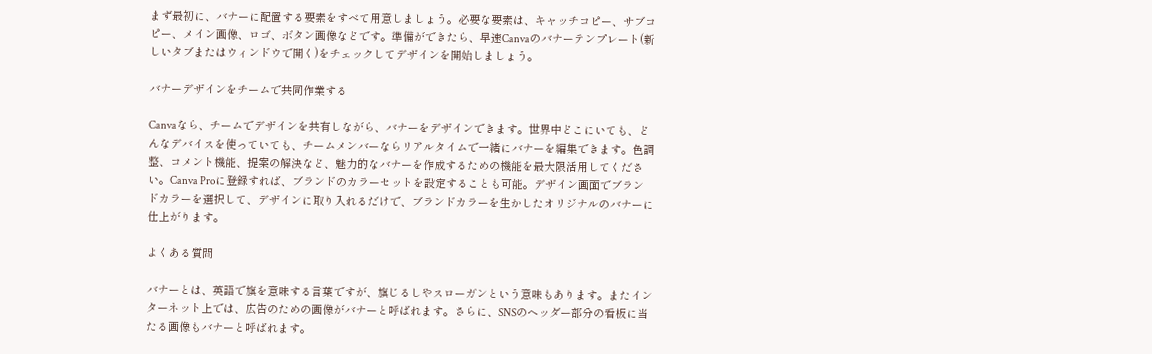まず最初に、バナーに配置する要素をすべて用意しましょう。必要な要素は、キャッチコピー、サブコピー、メイン画像、ロゴ、ボタン画像などです。準備ができたら、早速Canvaのバナーテンプレート(新しいタブまたはウィンドウで開く)をチェックしてデザインを開始しましょう。

バナーデザインをチームで共同作業する

Canvaなら、チームでデザインを共有しながら、バナーをデザインできます。世界中どこにいても、どんなデバイスを使っていても、チームメンバーならリアルタイムで一緒にバナーを編集できます。色調整、コメント機能、提案の解決など、魅力的なバナーを作成するための機能を最大限活用してください。Canva Proに登録すれば、ブランドのカラーセットを設定することも可能。デザイン画面でブランドカラーを選択して、デザインに取り入れるだけで、ブランドカラーを生かしたオリジナルのバナーに仕上がります。

よくある質問

バナーとは、英語で旗を意味する言葉ですが、旗じるしやスローガンという意味もあります。またインターネット上では、広告のための画像がバナーと呼ばれます。さらに、SNSのヘッダー部分の看板に当たる画像もバナーと呼ばれます。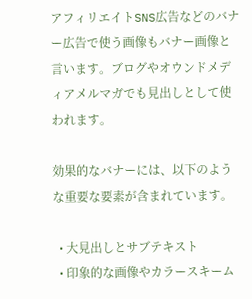アフィリエイトSNS広告などのバナー広告で使う画像もバナー画像と言います。ブログやオウンドメディアメルマガでも見出しとして使われます。

効果的なバナーには、以下のような重要な要素が含まれています。

  • 大見出しとサブテキスト
  • 印象的な画像やカラースキーム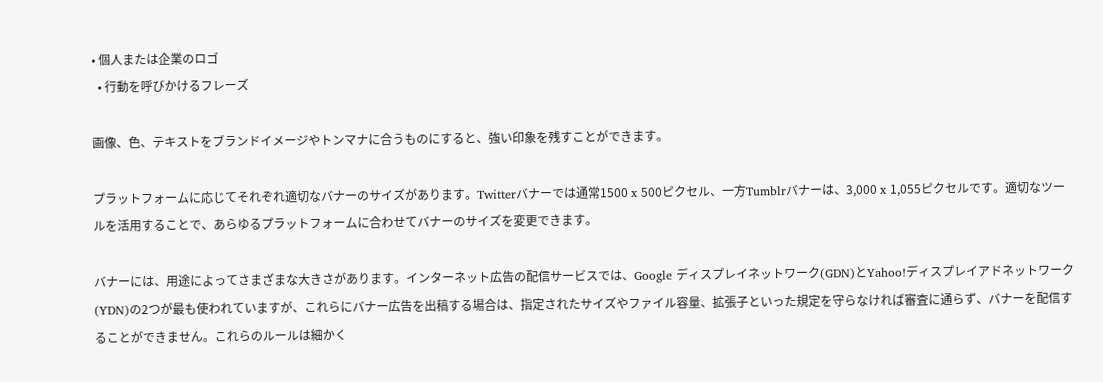• 個人または企業のロゴ
  • 行動を呼びかけるフレーズ

画像、色、テキストをブランドイメージやトンマナに合うものにすると、強い印象を残すことができます。

プラットフォームに応じてそれぞれ適切なバナーのサイズがあります。Twitterバナーでは通常1500 x 500ピクセル、一方Tumblrバナーは、3,000 x 1,055ピクセルです。適切なツールを活用することで、あらゆるプラットフォームに合わせてバナーのサイズを変更できます。

バナーには、用途によってさまざまな大きさがあります。インターネット広告の配信サービスでは、Google ディスプレイネットワーク(GDN)とYahoo!ディスプレイアドネットワーク(YDN)の2つが最も使われていますが、これらにバナー広告を出稿する場合は、指定されたサイズやファイル容量、拡張子といった規定を守らなければ審査に通らず、バナーを配信することができません。これらのルールは細かく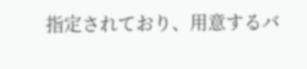指定されており、用意するバ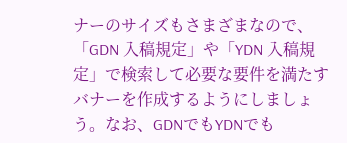ナーのサイズもさまざまなので、「GDN 入稿規定」や「YDN 入稿規定」で検索して必要な要件を満たすバナーを作成するようにしましょう。なお、GDNでもYDNでも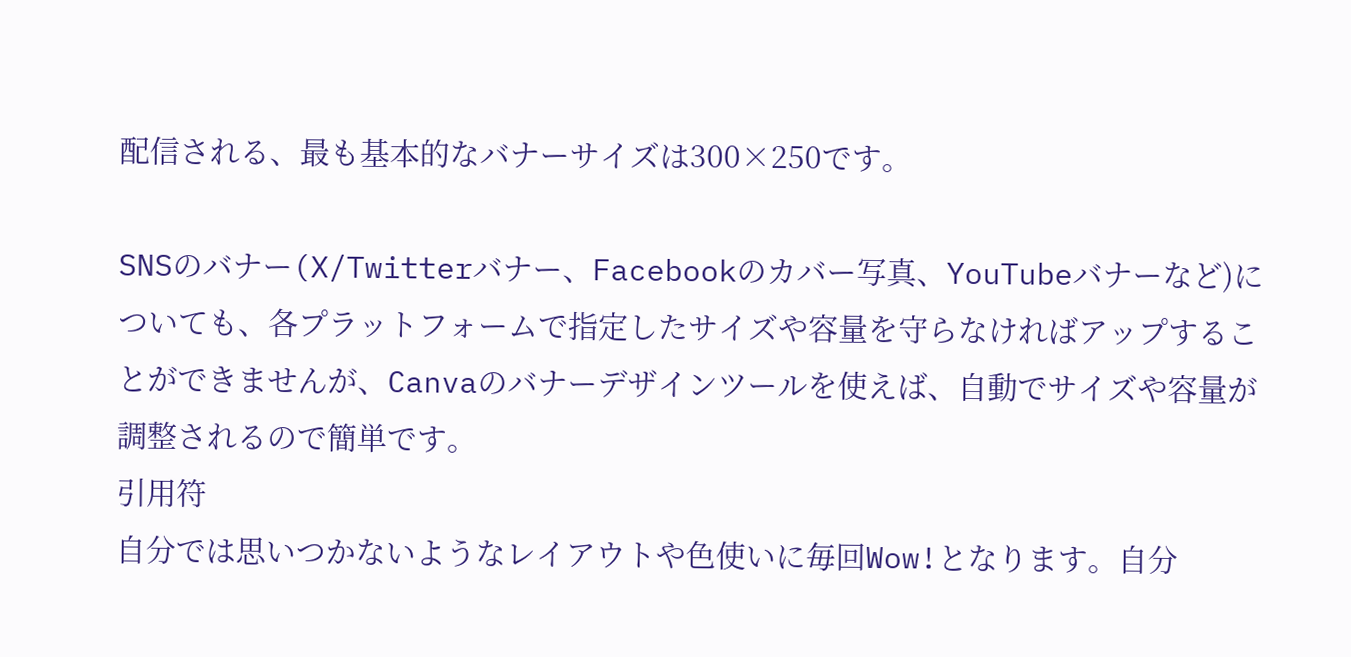配信される、最も基本的なバナーサイズは300×250です。

SNSのバナー(X/Twitterバナー、Facebookのカバー写真、YouTubeバナーなど)についても、各プラットフォームで指定したサイズや容量を守らなければアップすることができませんが、Canvaのバナーデザインツールを使えば、自動でサイズや容量が調整されるので簡単です。
引用符
自分では思いつかないようなレイアウトや色使いに毎回Wow!となります。自分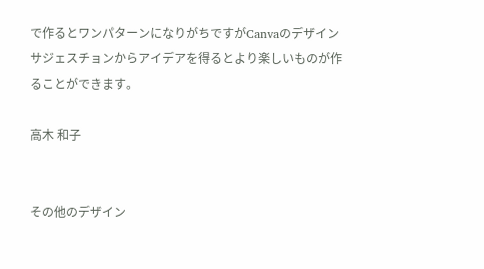で作るとワンパターンになりがちですがCanvaのデザインサジェスチョンからアイデアを得るとより楽しいものが作ることができます。

高木 和子


その他のデザイン